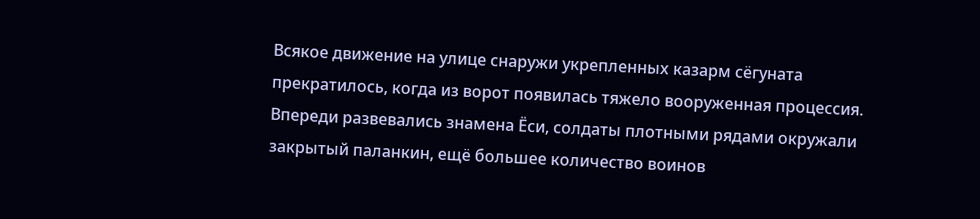Всякое движение на улице снаружи укрепленных казарм сёгуната прекратилось, когда из ворот появилась тяжело вооруженная процессия. Впереди развевались знамена Ёси, солдаты плотными рядами окружали закрытый паланкин, ещё большее количество воинов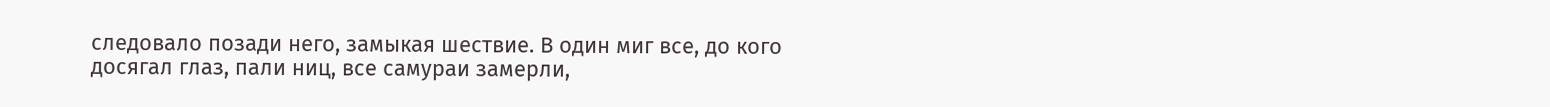следовало позади него, замыкая шествие. В один миг все, до кого досягал глаз, пали ниц, все самураи замерли,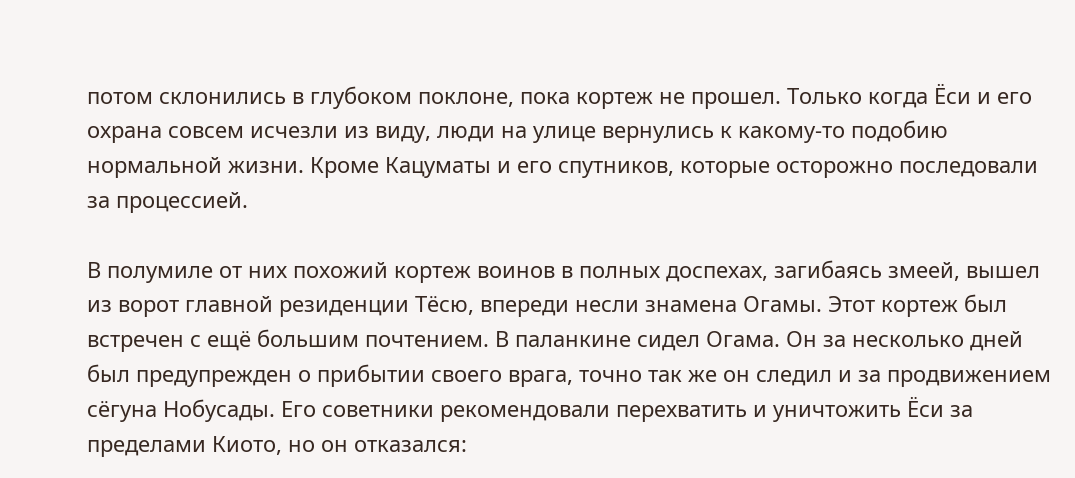потом склонились в глубоком поклоне, пока кортеж не прошел. Только когда Ёси и его охрана совсем исчезли из виду, люди на улице вернулись к какому-то подобию нормальной жизни. Кроме Кацуматы и его спутников, которые осторожно последовали за процессией.

В полумиле от них похожий кортеж воинов в полных доспехах, загибаясь змеей, вышел из ворот главной резиденции Тёсю, впереди несли знамена Огамы. Этот кортеж был встречен с ещё большим почтением. В паланкине сидел Огама. Он за несколько дней был предупрежден о прибытии своего врага, точно так же он следил и за продвижением сёгуна Нобусады. Его советники рекомендовали перехватить и уничтожить Ёси за пределами Киото, но он отказался: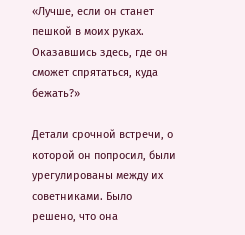«Лучше, если он станет пешкой в моих руках. Оказавшись здесь, где он сможет спрятаться, куда бежать?»

Детали срочной встречи, о которой он попросил, были урегулированы между их советниками. Было решено, что она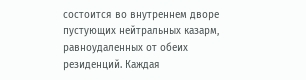состоится во внутреннем дворе пустующих нейтральных казарм, равноудаленных от обеих резиденций. Каждая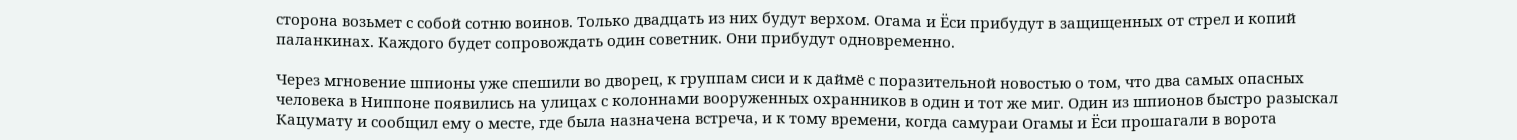сторона возьмет с собой сотню воинов. Только двадцать из них будут верхом. Огама и Ёси прибудут в защищенных от стрел и копий паланкинах. Каждого будет сопровождать один советник. Они прибудут одновременно.

Через мгновение шпионы уже спешили во дворец, к группам сиси и к даймё с поразительной новостью о том, что два самых опасных человека в Ниппоне появились на улицах с колоннами вооруженных охранников в один и тот же миг. Один из шпионов быстро разыскал Кацумату и сообщил ему о месте, где была назначена встреча, и к тому времени, когда самураи Огамы и Ёси прошагали в ворота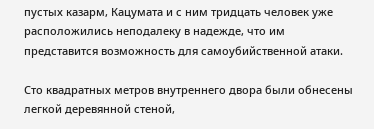пустых казарм, Кацумата и с ним тридцать человек уже расположились неподалеку в надежде, что им представится возможность для самоубийственной атаки.

Сто квадратных метров внутреннего двора были обнесены легкой деревянной стеной,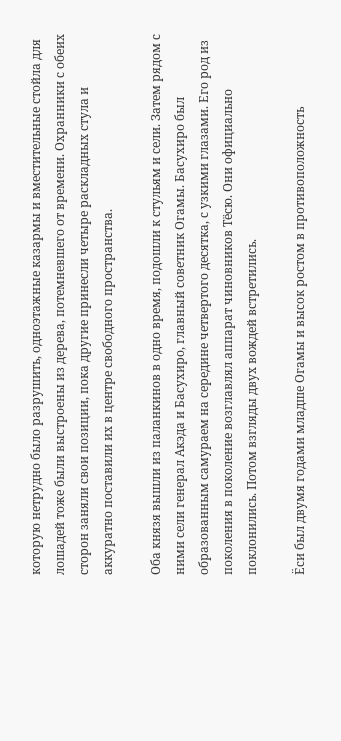которую нетрудно было разрушить, одноэтажные казармы и вместительные стойла для лошадей тоже были выстроены из дерева, потемневшего от времени. Охранники с обеих сторон заняли свои позиции, пока другие принесли четыре раскладных стула и аккуратно поставили их в центре свободного пространства.

Оба князя вышли из паланкинов в одно время, подошли к стульям и сели. Затем рядом с ними сели генерал Акэда и Басухиро, главный советник Огамы. Басухиро был образованным самураем на середине четвертого десятка, с узкими глазами. Его род из поколения в поколение возглавлял аппарат чиновников Тёсю. Они официально поклонились. Потом взгляды двух вождей встретились.

Ёси был двумя годами младше Огамы и высок ростом в противоположность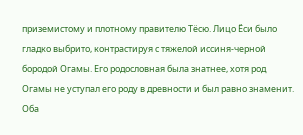приземистому и плотному правителю Тёсю. Лицо Ёси было гладко выбрито, контрастируя с тяжелой иссиня-черной бородой Огамы. Его родословная была знатнее, хотя род Огамы не уступал его роду в древности и был равно знаменит. Оба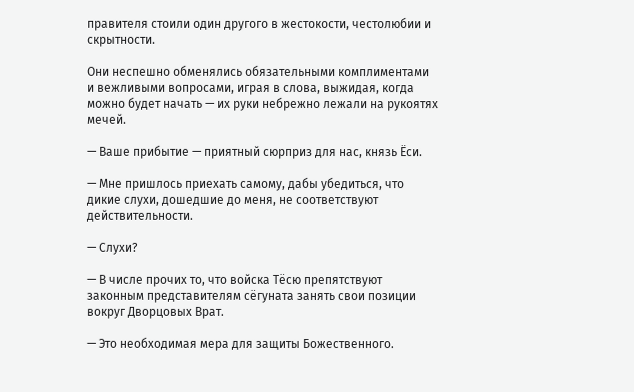правителя стоили один другого в жестокости, честолюбии и скрытности.

Они неспешно обменялись обязательными комплиментами и вежливыми вопросами, играя в слова, выжидая, когда можно будет начать — их руки небрежно лежали на рукоятях мечей.

— Ваше прибытие — приятный сюрприз для нас, князь Ёси.

— Мне пришлось приехать самому, дабы убедиться, что дикие слухи, дошедшие до меня, не соответствуют действительности.

— Слухи?

— В числе прочих то, что войска Тёсю препятствуют законным представителям сёгуната занять свои позиции вокруг Дворцовых Врат.

— Это необходимая мера для защиты Божественного.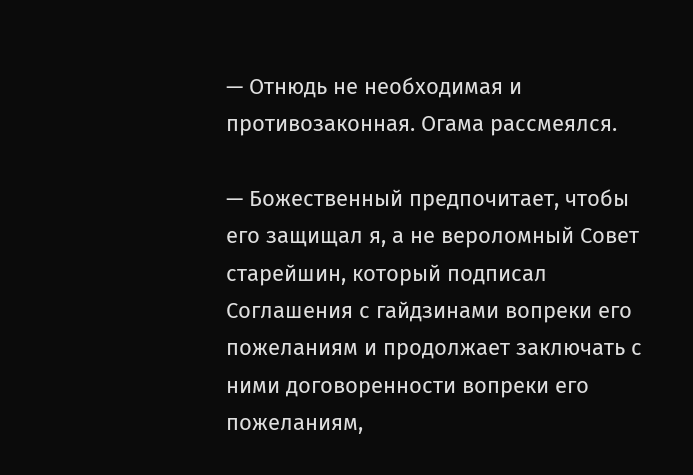— Отнюдь не необходимая и противозаконная. Огама рассмеялся.

— Божественный предпочитает, чтобы его защищал я, а не вероломный Совет старейшин, который подписал Соглашения с гайдзинами вопреки его пожеланиям и продолжает заключать с ними договоренности вопреки его пожеланиям,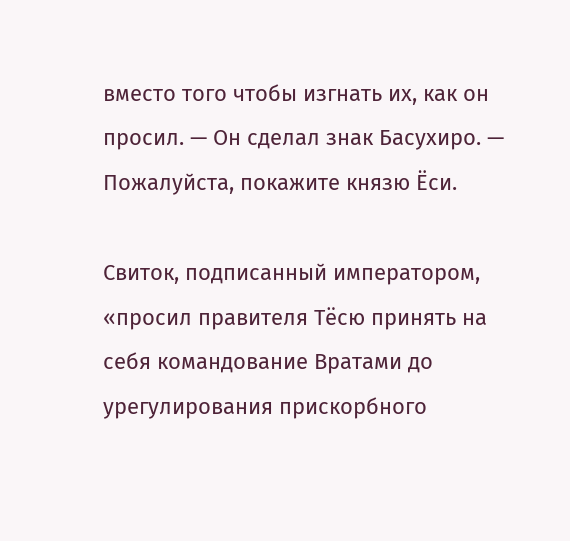вместо того чтобы изгнать их, как он просил. — Он сделал знак Басухиро. — Пожалуйста, покажите князю Ёси.

Свиток, подписанный императором, «просил правителя Тёсю принять на себя командование Вратами до урегулирования прискорбного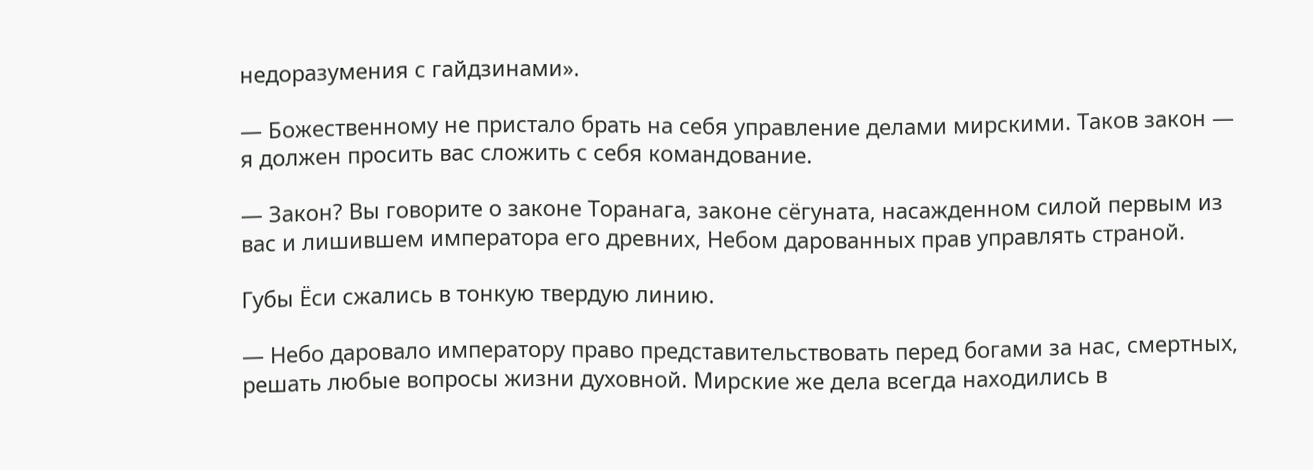недоразумения с гайдзинами».

— Божественному не пристало брать на себя управление делами мирскими. Таков закон — я должен просить вас сложить с себя командование.

— Закон? Вы говорите о законе Торанага, законе сёгуната, насажденном силой первым из вас и лишившем императора его древних, Небом дарованных прав управлять страной.

Губы Ёси сжались в тонкую твердую линию.

— Небо даровало императору право представительствовать перед богами за нас, смертных, решать любые вопросы жизни духовной. Мирские же дела всегда находились в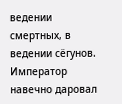ведении смертных, в ведении сёгунов. Император навечно даровал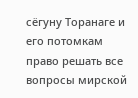сёгуну Торанаге и его потомкам право решать все вопросы мирской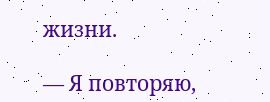жизни.

— Я повторяю,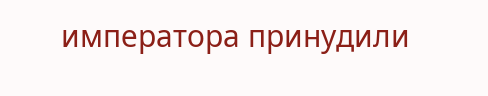императора принудили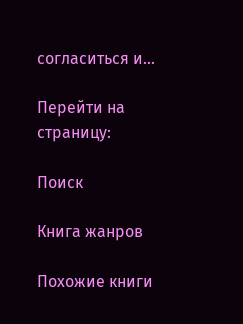согласиться и...

Перейти на страницу:

Поиск

Книга жанров

Похожие книги